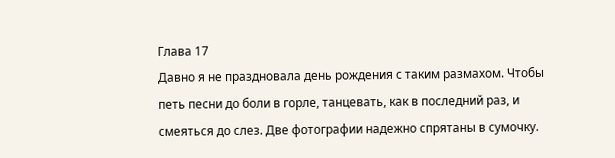Глава 17
Давно я не праздновала день рождения с таким размахом. Чтобы петь песни до боли в горле, танцевать, как в последний раз, и смеяться до слез. Две фотографии надежно спрятаны в сумочку.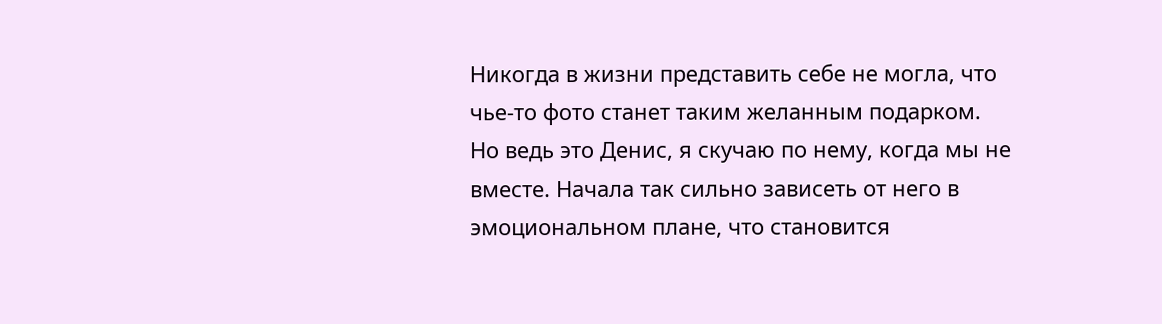Никогда в жизни представить себе не могла, что чье-то фото станет таким желанным подарком. Но ведь это Денис, я скучаю по нему, когда мы не вместе. Начала так сильно зависеть от него в эмоциональном плане, что становится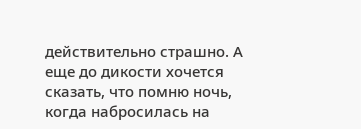действительно страшно. А еще до дикости хочется сказать, что помню ночь, когда набросилась на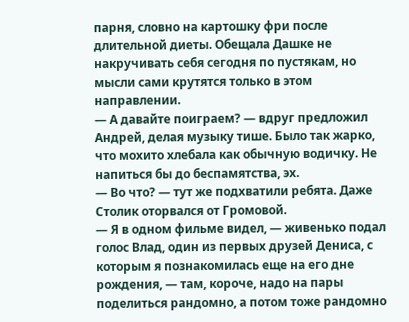парня, словно на картошку фри после длительной диеты. Обещала Дашке не накручивать себя сегодня по пустякам, но мысли сами крутятся только в этом направлении.
— А давайте поиграем? — вдруг предложил Андрей, делая музыку тише. Было так жарко, что мохито хлебала как обычную водичку. Не напиться бы до беспамятства, эх.
— Во что? — тут же подхватили ребята. Даже Столик оторвался от Громовой.
— Я в одном фильме видел, — живенько подал голос Влад, один из первых друзей Дениса, с которым я познакомилась еще на его дне рождения, — там, короче, надо на пары поделиться рандомно, а потом тоже рандомно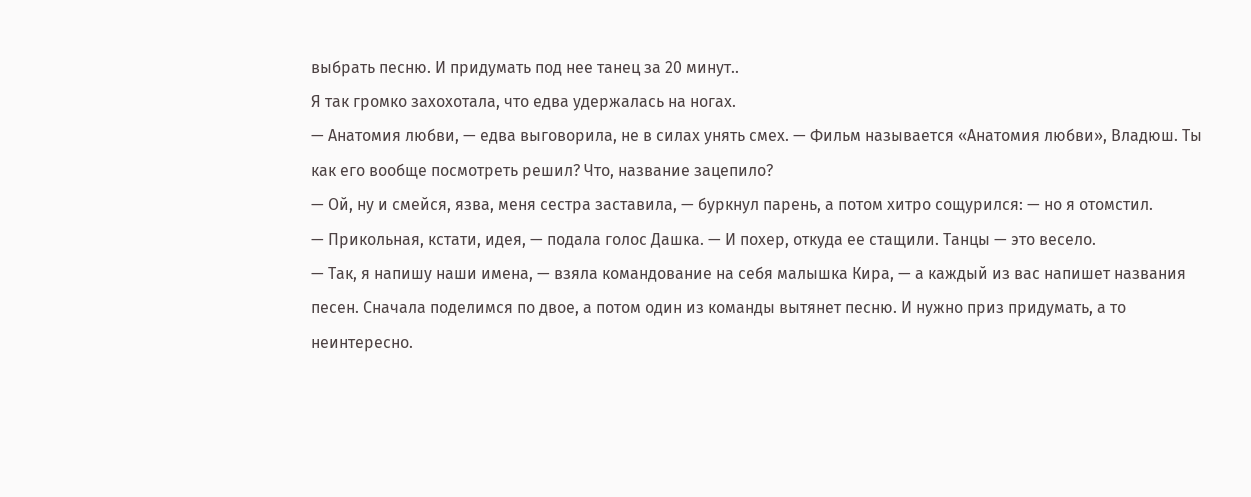выбрать песню. И придумать под нее танец за 20 минут..
Я так громко захохотала, что едва удержалась на ногах.
— Анатомия любви, — едва выговорила, не в силах унять смех. — Фильм называется «Анатомия любви», Владюш. Ты как его вообще посмотреть решил? Что, название зацепило?
— Ой, ну и смейся, язва, меня сестра заставила, — буркнул парень, а потом хитро сощурился: — но я отомстил.
— Прикольная, кстати, идея, — подала голос Дашка. — И похер, откуда ее стащили. Танцы — это весело.
— Так, я напишу наши имена, — взяла командование на себя малышка Кира, — а каждый из вас напишет названия песен. Сначала поделимся по двое, а потом один из команды вытянет песню. И нужно приз придумать, а то неинтересно.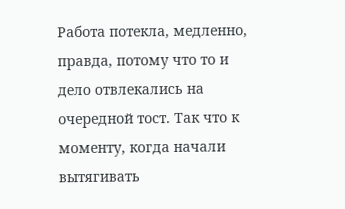Работа потекла, медленно, правда, потому что то и дело отвлекались на очередной тост. Так что к моменту, когда начали вытягивать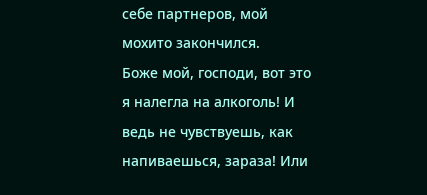себе партнеров, мой мохито закончился.
Боже мой, господи, вот это я налегла на алкоголь! И ведь не чувствуешь, как напиваешься, зараза! Или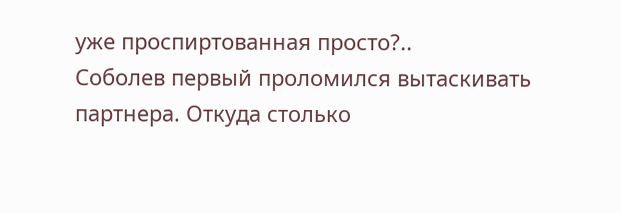уже проспиртованная просто?..
Соболев первый проломился вытаскивать партнера. Откуда столько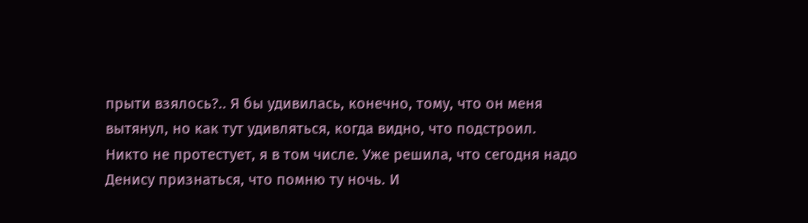прыти взялось?.. Я бы удивилась, конечно, тому, что он меня вытянул, но как тут удивляться, когда видно, что подстроил.
Никто не протестует, я в том числе. Уже решила, что сегодня надо Денису признаться, что помню ту ночь. И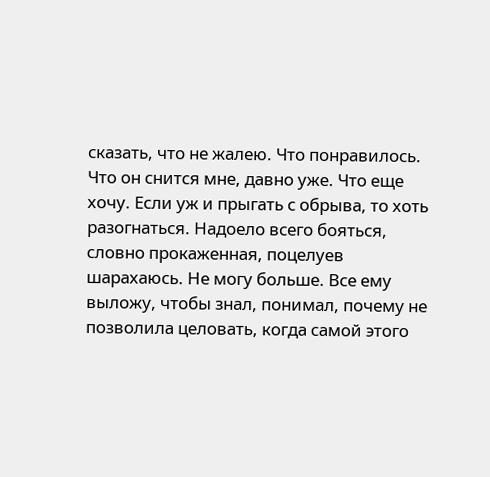сказать, что не жалею. Что понравилось. Что он снится мне, давно уже. Что еще хочу. Если уж и прыгать с обрыва, то хоть разогнаться. Надоело всего бояться, словно прокаженная, поцелуев шарахаюсь. Не могу больше. Все ему выложу, чтобы знал, понимал, почему не позволила целовать, когда самой этого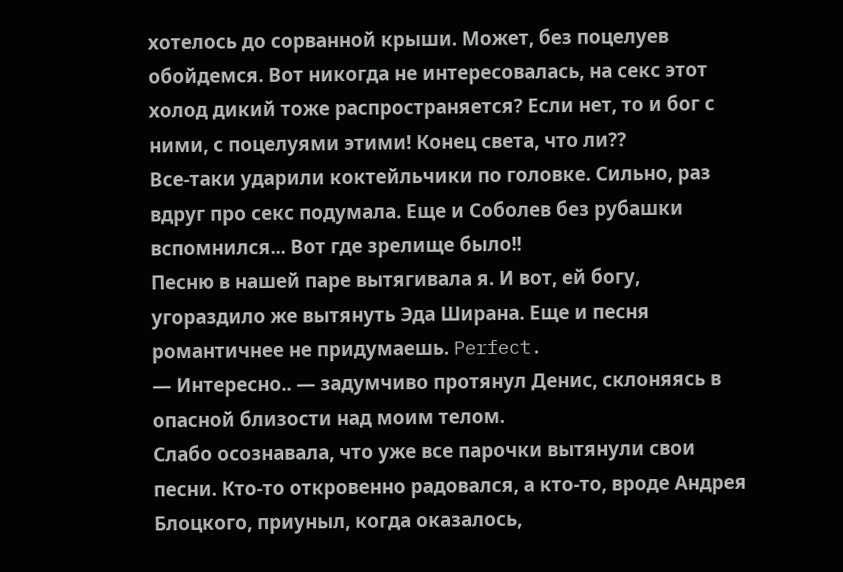хотелось до сорванной крыши. Может, без поцелуев обойдемся. Вот никогда не интересовалась, на секс этот холод дикий тоже распространяется? Если нет, то и бог с ними, с поцелуями этими! Конец света, что ли??
Все-таки ударили коктейльчики по головке. Сильно, раз вдруг про секс подумала. Еще и Соболев без рубашки вспомнился... Вот где зрелище было!!
Песню в нашей паре вытягивала я. И вот, ей богу, угораздило же вытянуть Эда Ширана. Еще и песня романтичнее не придумаешь. Perfect.
— Интересно.. — задумчиво протянул Денис, склоняясь в опасной близости над моим телом.
Слабо осознавала, что уже все парочки вытянули свои песни. Кто-то откровенно радовался, а кто-то, вроде Андрея Блоцкого, приуныл, когда оказалось,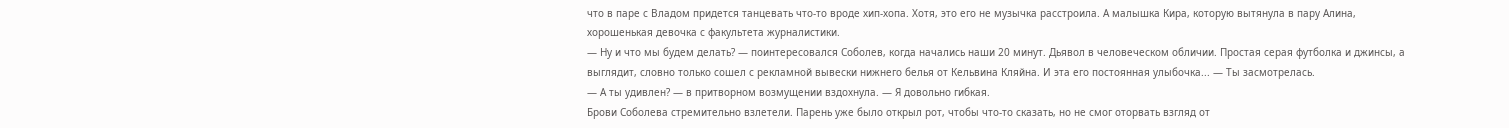что в паре с Владом придется танцевать что-то вроде хип-хопа. Хотя, это его не музычка расстроила. А малышка Кира, которую вытянула в пару Алина, хорошенькая девочка с факультета журналистики.
— Ну и что мы будем делать? — поинтересовался Соболев, когда начались наши 20 минут. Дьявол в человеческом обличии. Простая серая футболка и джинсы, а выглядит, словно только сошел с рекламной вывески нижнего белья от Кельвина Кляйна. И эта его постоянная улыбочка... — Ты засмотрелась.
— А ты удивлен? — в притворном возмущении вздохнула. — Я довольно гибкая.
Брови Соболева стремительно взлетели. Парень уже было открыл рот, чтобы что-то сказать, но не смог оторвать взгляд от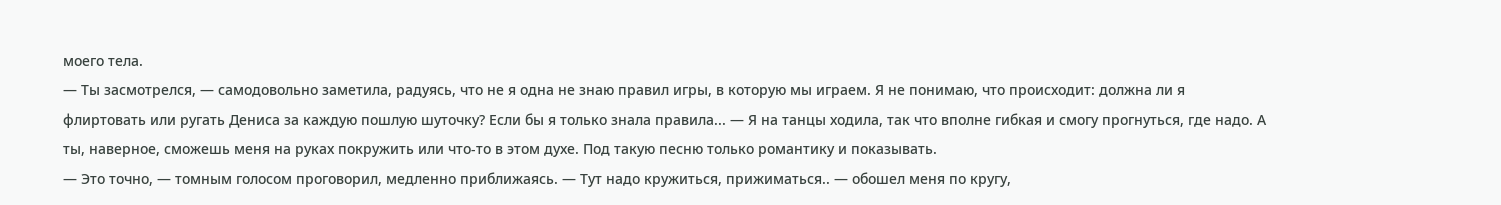моего тела.
— Ты засмотрелся, — самодовольно заметила, радуясь, что не я одна не знаю правил игры, в которую мы играем. Я не понимаю, что происходит: должна ли я флиртовать или ругать Дениса за каждую пошлую шуточку? Если бы я только знала правила... — Я на танцы ходила, так что вполне гибкая и смогу прогнуться, где надо. А ты, наверное, сможешь меня на руках покружить или что-то в этом духе. Под такую песню только романтику и показывать.
— Это точно, — томным голосом проговорил, медленно приближаясь. — Тут надо кружиться, прижиматься.. — обошел меня по кругу,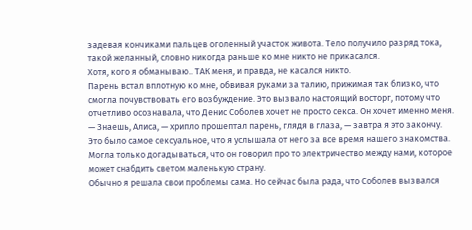задевая кончиками пальцев оголенный участок живота. Тело получило разряд тока, такой желанный, словно никогда раньше ко мне никто не прикасался.
Хотя, кого я обманываю.. ТАК меня, и правда, не касался никто.
Парень встал вплотную ко мне, обвивая руками за талию, прижимая так близко, что смогла почувствовать его возбуждение. Это вызвало настоящий восторг, потому что отчетливо осознавала, что Денис Соболев хочет не просто секса. Он хочет именно меня.
— Знаешь, Алиса, — хрипло прошептал парень, глядя в глаза, — завтра я это закончу.
Это было самое сексуальное, что я услышала от него за все время нашего знакомства. Могла только догадываться, что он говорил про то электричество между нами, которое может снабдить светом маленькую страну.
Обычно я решала свои проблемы сама. Но сейчас была рада, что Соболев вызвался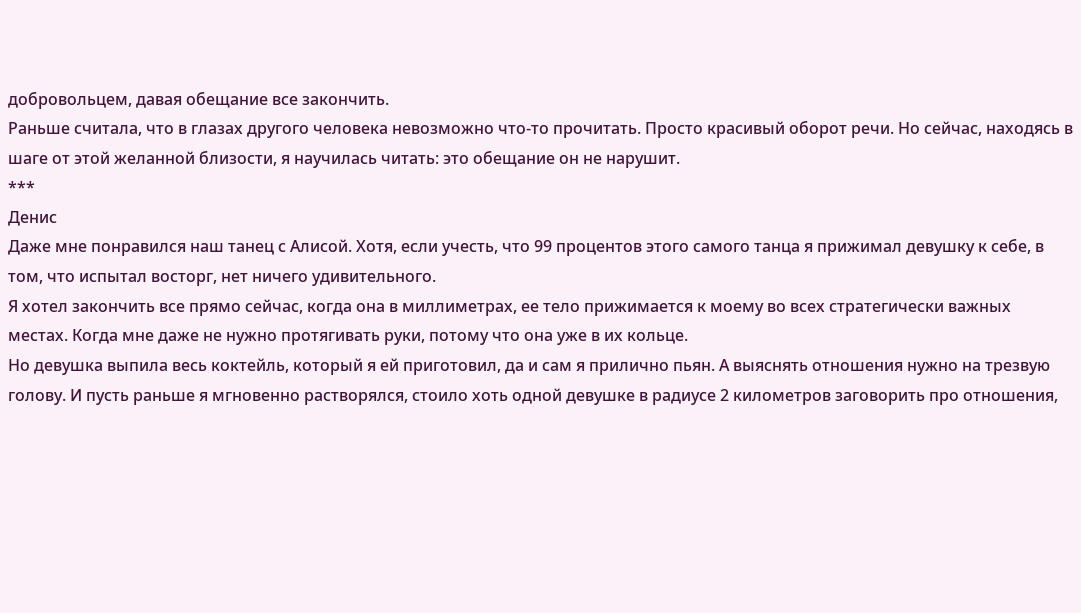добровольцем, давая обещание все закончить.
Раньше считала, что в глазах другого человека невозможно что-то прочитать. Просто красивый оборот речи. Но сейчас, находясь в шаге от этой желанной близости, я научилась читать: это обещание он не нарушит.
***
Денис
Даже мне понравился наш танец с Алисой. Хотя, если учесть, что 99 процентов этого самого танца я прижимал девушку к себе, в том, что испытал восторг, нет ничего удивительного.
Я хотел закончить все прямо сейчас, когда она в миллиметрах, ее тело прижимается к моему во всех стратегически важных местах. Когда мне даже не нужно протягивать руки, потому что она уже в их кольце.
Но девушка выпила весь коктейль, который я ей приготовил, да и сам я прилично пьян. А выяснять отношения нужно на трезвую голову. И пусть раньше я мгновенно растворялся, стоило хоть одной девушке в радиусе 2 километров заговорить про отношения,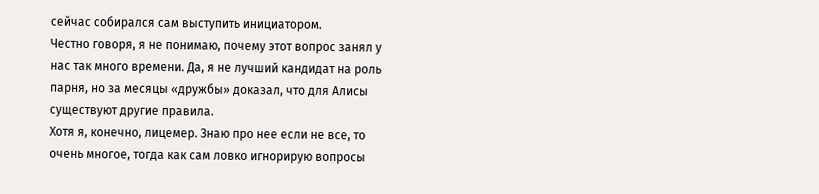сейчас собирался сам выступить инициатором.
Честно говоря, я не понимаю, почему этот вопрос занял у нас так много времени. Да, я не лучший кандидат на роль парня, но за месяцы «дружбы» доказал, что для Алисы существуют другие правила.
Хотя я, конечно, лицемер. Знаю про нее если не все, то очень многое, тогда как сам ловко игнорирую вопросы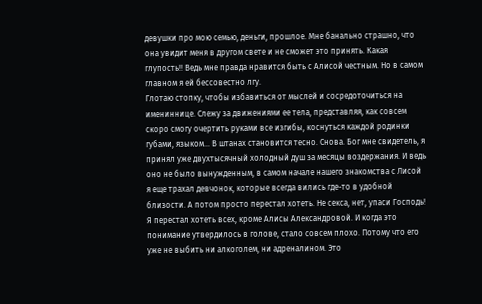девушки про мою семью, деньги, прошлое. Мне банально страшно, что она увидит меня в другом свете и не сможет это принять. Какая глупость!! Ведь мне правда нравится быть с Алисой честным. Но в самом главном я ей бессовестно лгу.
Глотаю стопку, чтобы избавиться от мыслей и сосредоточиться на имениннице. Слежу за движениями ее тела, представляя, как совсем скоро смогу очертить руками все изгибы, коснуться каждой родинки губами, языком... В штанах становится тесно. Снова. Бог мне свидетель, я принял уже двухтысячный холодный душ за месяцы воздержания. И ведь оно не было вынужденным, в самом начале нашего знакомства с Лисой я еще трахал девчонок, которые всегда вились где-то в удобной близости. А потом просто перестал хотеть. Не секса, нет, упаси Господь! Я перестал хотеть всех, кроме Алисы Александровой. И когда это понимание утвердилось в голове, стало совсем плохо. Потому что его уже не выбить ни алкоголем, ни адреналином. Это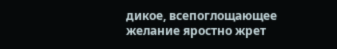дикое, всепоглощающее желание яростно жрет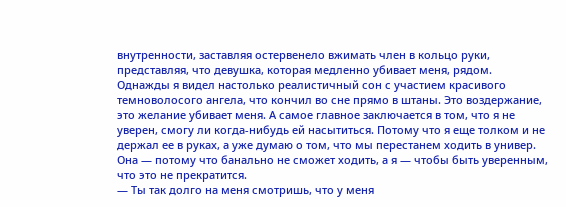внутренности, заставляя остервенело вжимать член в кольцо руки, представляя, что девушка, которая медленно убивает меня, рядом.
Однажды я видел настолько реалистичный сон с участием красивого темноволосого ангела, что кончил во сне прямо в штаны. Это воздержание, это желание убивает меня. А самое главное заключается в том, что я не уверен, смогу ли когда-нибудь ей насытиться. Потому что я еще толком и не держал ее в руках, а уже думаю о том, что мы перестанем ходить в универ. Она — потому что банально не сможет ходить, а я — чтобы быть уверенным, что это не прекратится.
— Ты так долго на меня смотришь, что у меня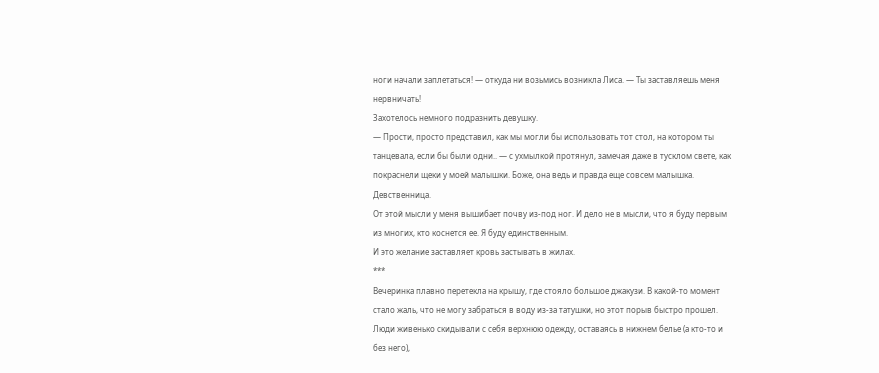ноги начали заплетаться! — откуда ни возьмись возникла Лиса. — Ты заставляешь меня нервничать!
Захотелось немного подразнить девушку.
— Прости, просто представил, как мы могли бы использовать тот стол, на котором ты танцевала, если бы были одни.. — с ухмылкой протянул, замечая даже в тусклом свете, как покраснели щеки у моей малышки. Боже, она ведь и правда еще совсем малышка. Девственница.
От этой мысли у меня вышибает почву из-под ног. И дело не в мысли, что я буду первым из многих, кто коснется ее. Я буду единственным.
И это желание заставляет кровь застывать в жилах.
***
Вечеринка плавно перетекла на крышу, где стояло большое джакузи. В какой-то момент стало жаль, что не могу забраться в воду из-за татушки, но этот порыв быстро прошел.
Люди живенько скидывали с себя верхнюю одежду, оставаясь в нижнем белье (а кто-то и без него),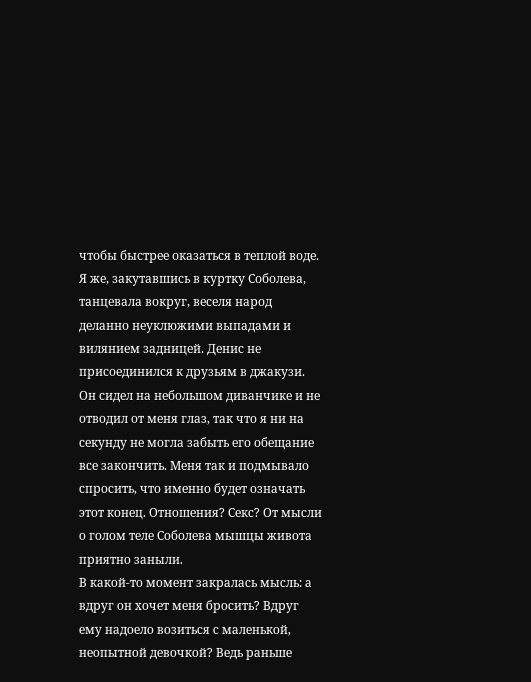чтобы быстрее оказаться в теплой воде. Я же, закутавшись в куртку Соболева, танцевала вокруг, веселя народ деланно неуклюжими выпадами и вилянием задницей. Денис не присоединился к друзьям в джакузи. Он сидел на небольшом диванчике и не отводил от меня глаз, так что я ни на секунду не могла забыть его обещание все закончить. Меня так и подмывало спросить, что именно будет означать этот конец. Отношения? Секс? От мысли о голом теле Соболева мышцы живота приятно заныли.
В какой-то момент закралась мысль: а вдруг он хочет меня бросить? Вдруг ему надоело возиться с маленькой, неопытной девочкой? Ведь раньше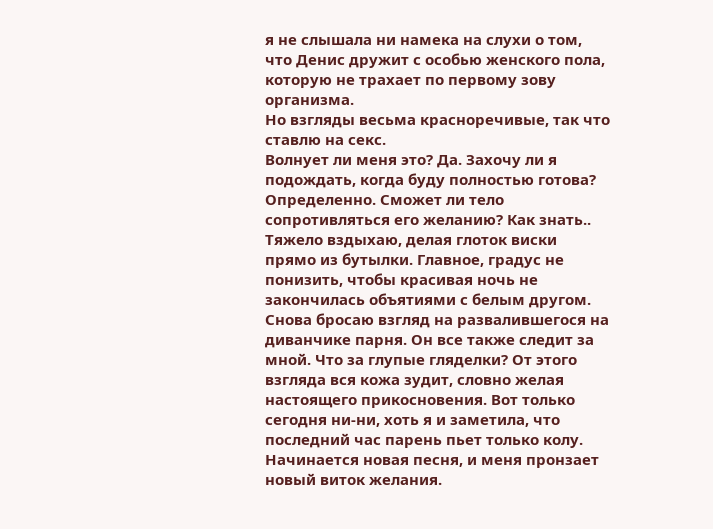я не слышала ни намека на слухи о том, что Денис дружит с особью женского пола, которую не трахает по первому зову организма.
Но взгляды весьма красноречивые, так что ставлю на секс.
Волнует ли меня это? Да. Захочу ли я подождать, когда буду полностью готова? Определенно. Сможет ли тело сопротивляться его желанию? Как знать..
Тяжело вздыхаю, делая глоток виски прямо из бутылки. Главное, градус не понизить, чтобы красивая ночь не закончилась объятиями с белым другом.
Снова бросаю взгляд на развалившегося на диванчике парня. Он все также следит за мной. Что за глупые гляделки? От этого взгляда вся кожа зудит, словно желая настоящего прикосновения. Вот только сегодня ни-ни, хоть я и заметила, что последний час парень пьет только колу.
Начинается новая песня, и меня пронзает новый виток желания.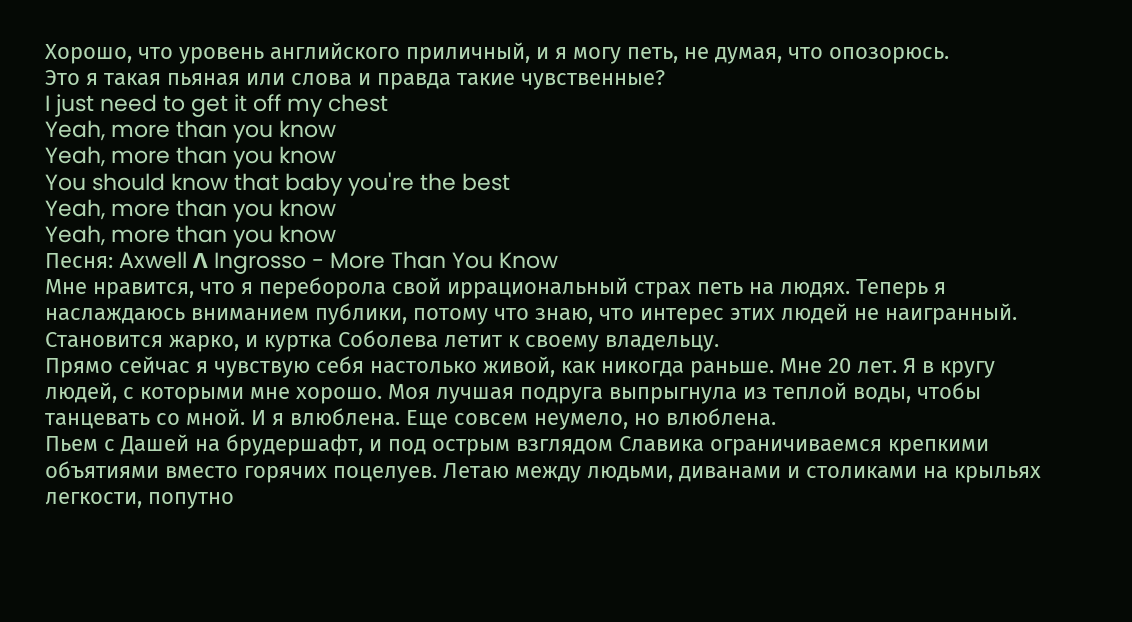Хорошо, что уровень английского приличный, и я могу петь, не думая, что опозорюсь.
Это я такая пьяная или слова и правда такие чувственные?
I just need to get it off my chest
Yeah, more than you know
Yeah, more than you know
You should know that baby you're the best
Yeah, more than you know
Yeah, more than you know
Песня: Axwell Λ Ingrosso - More Than You Know
Мне нравится, что я переборола свой иррациональный страх петь на людях. Теперь я наслаждаюсь вниманием публики, потому что знаю, что интерес этих людей не наигранный. Становится жарко, и куртка Соболева летит к своему владельцу.
Прямо сейчас я чувствую себя настолько живой, как никогда раньше. Мне 20 лет. Я в кругу людей, с которыми мне хорошо. Моя лучшая подруга выпрыгнула из теплой воды, чтобы танцевать со мной. И я влюблена. Еще совсем неумело, но влюблена.
Пьем с Дашей на брудершафт, и под острым взглядом Славика ограничиваемся крепкими объятиями вместо горячих поцелуев. Летаю между людьми, диванами и столиками на крыльях легкости, попутно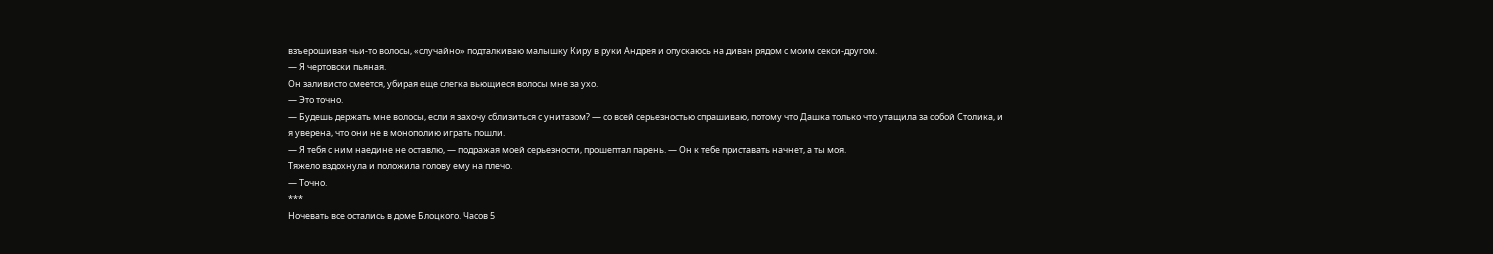взъерошивая чьи-то волосы, «случайно» подталкиваю малышку Киру в руки Андрея и опускаюсь на диван рядом с моим секси-другом.
— Я чертовски пьяная.
Он заливисто смеется, убирая еще слегка вьющиеся волосы мне за ухо.
— Это точно.
— Будешь держать мне волосы, если я захочу сблизиться с унитазом? — со всей серьезностью спрашиваю, потому что Дашка только что утащила за собой Столика, и я уверена, что они не в монополию играть пошли.
— Я тебя с ним наедине не оставлю, — подражая моей серьезности, прошептал парень. — Он к тебе приставать начнет, а ты моя.
Тяжело вздохнула и положила голову ему на плечо.
— Точно.
***
Ночевать все остались в доме Блоцкого. Часов 5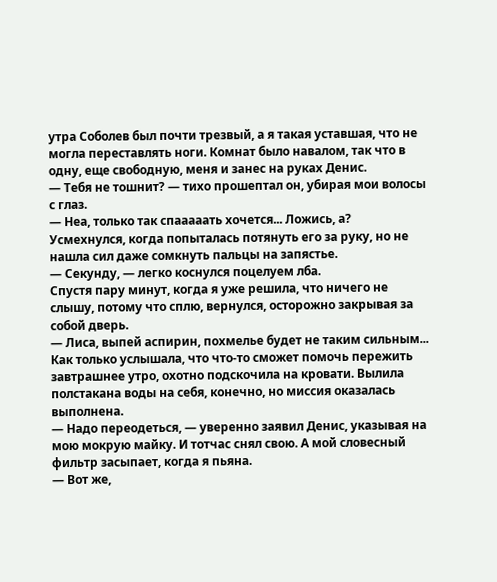утра Соболев был почти трезвый, а я такая уставшая, что не могла переставлять ноги. Комнат было навалом, так что в одну, еще свободную, меня и занес на руках Денис.
— Тебя не тошнит? — тихо прошептал он, убирая мои волосы с глаз.
— Неа, только так спааааать хочется... Ложись, а?
Усмехнулся, когда попыталась потянуть его за руку, но не нашла сил даже сомкнуть пальцы на запястье.
— Секунду, — легко коснулся поцелуем лба.
Спустя пару минут, когда я уже решила, что ничего не слышу, потому что сплю, вернулся, осторожно закрывая за собой дверь.
— Лиса, выпей аспирин, похмелье будет не таким сильным...
Как только услышала, что что-то сможет помочь пережить завтрашнее утро, охотно подскочила на кровати. Вылила полстакана воды на себя, конечно, но миссия оказалась выполнена.
— Надо переодеться, — уверенно заявил Денис, указывая на мою мокрую майку. И тотчас снял свою. А мой словесный фильтр засыпает, когда я пьяна.
— Вот же,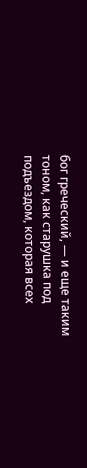бог греческий, — и еще таким тоном, как старушка под подъездом, которая всех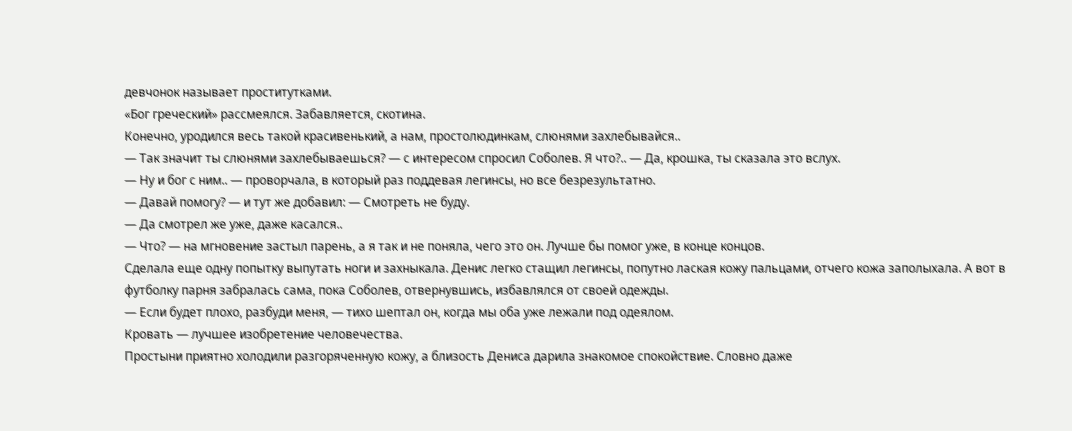девчонок называет проститутками.
«Бог греческий» рассмеялся. Забавляется, скотина.
Конечно, уродился весь такой красивенький, а нам, простолюдинкам, слюнями захлебывайся..
— Так значит ты слюнями захлебываешься? — с интересом спросил Соболев. Я что?.. — Да, крошка, ты сказала это вслух.
— Ну и бог с ним.. — проворчала, в который раз поддевая легинсы, но все безрезультатно.
— Давай помогу? — и тут же добавил: — Смотреть не буду.
— Да смотрел же уже, даже касался..
— Что? — на мгновение застыл парень, а я так и не поняла, чего это он. Лучше бы помог уже, в конце концов.
Сделала еще одну попытку выпутать ноги и захныкала. Денис легко стащил легинсы, попутно лаская кожу пальцами, отчего кожа заполыхала. А вот в футболку парня забралась сама, пока Соболев, отвернувшись, избавлялся от своей одежды.
— Если будет плохо, разбуди меня, — тихо шептал он, когда мы оба уже лежали под одеялом.
Кровать — лучшее изобретение человечества.
Простыни приятно холодили разгоряченную кожу, а близость Дениса дарила знакомое спокойствие. Словно даже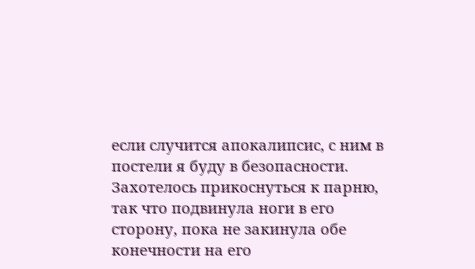если случится апокалипсис, с ним в постели я буду в безопасности.
Захотелось прикоснуться к парню, так что подвинула ноги в его сторону, пока не закинула обе конечности на его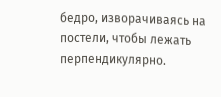бедро, изворачиваясь на постели, чтобы лежать перпендикулярно.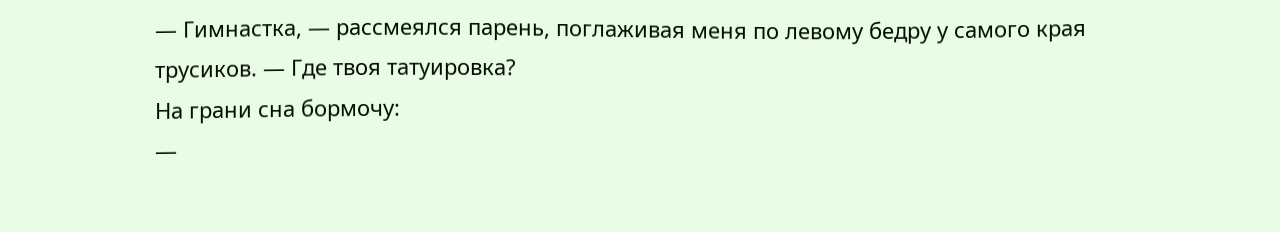— Гимнастка, — рассмеялся парень, поглаживая меня по левому бедру у самого края трусиков. — Где твоя татуировка?
На грани сна бормочу:
—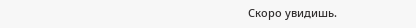Скоро увидишь.